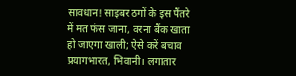सावधान! साइबर ठगों के इस पैंतरे में मत फंस जाना, वरना बैंक खाता हो जाएगा खाली; ऐसे करें बचाव
प्रयागभारत, भिवानी। लगातार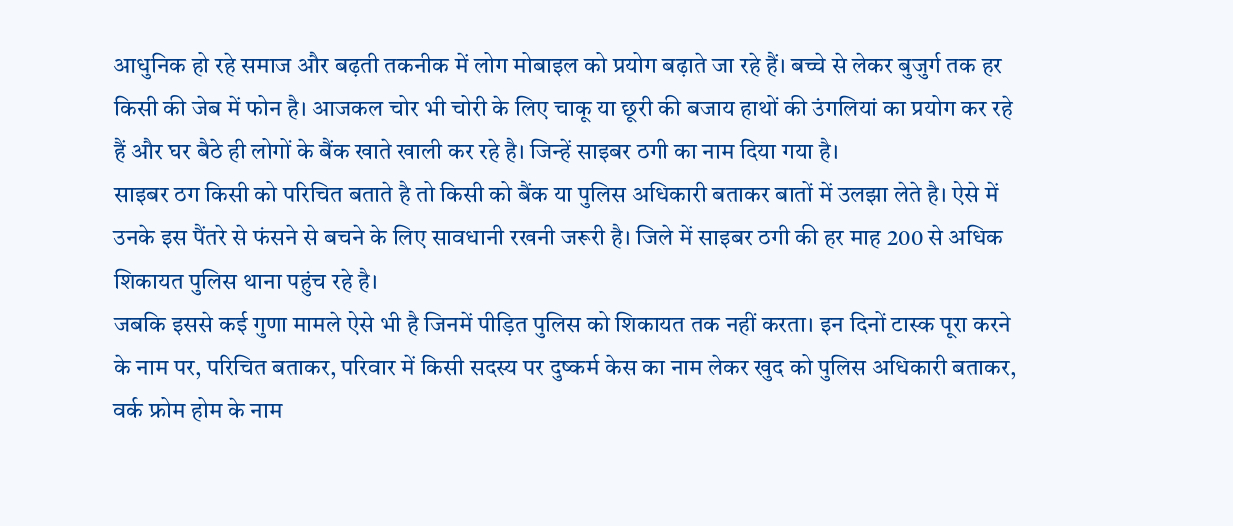आधुनिक हो रहे समाज और बढ़ती तकनीक में लोग मोबाइल को प्रयोग बढ़ाते जा रहे हैं। बच्चे से लेकर बुजुर्ग तक हर किसी की जेब में फोन है। आजकल चोर भी चोरी के लिए चाकू या छूरी की बजाय हाथों की उंगलियां का प्रयोग कर रहे हैं और घर बैठे ही लोगों के बैंक खाते खाली कर रहे है। जिन्हें साइबर ठगी का नाम दिया गया है।
साइबर ठग किसी को परिचित बताते है तो किसी को बैंक या पुलिस अधिकारी बताकर बातों में उलझा लेते है। ऐसे में उनके इस पैंतरे से फंसने से बचने के लिए सावधानी रखनी जरूरी है। जिले में साइबर ठगी की हर माह 200 से अधिक शिकायत पुलिस थाना पहुंच रहे है।
जबकि इससे कई गुणा मामले ऐसे भी है जिनमें पीड़ित पुलिस को शिकायत तक नहीं करता। इन दिनों टास्क पूरा करने के नाम पर, परिचित बताकर, परिवार में किसी सदस्य पर दुष्कर्म केस का नाम लेकर खुद को पुलिस अधिकारी बताकर, वर्क फ्रोम होम के नाम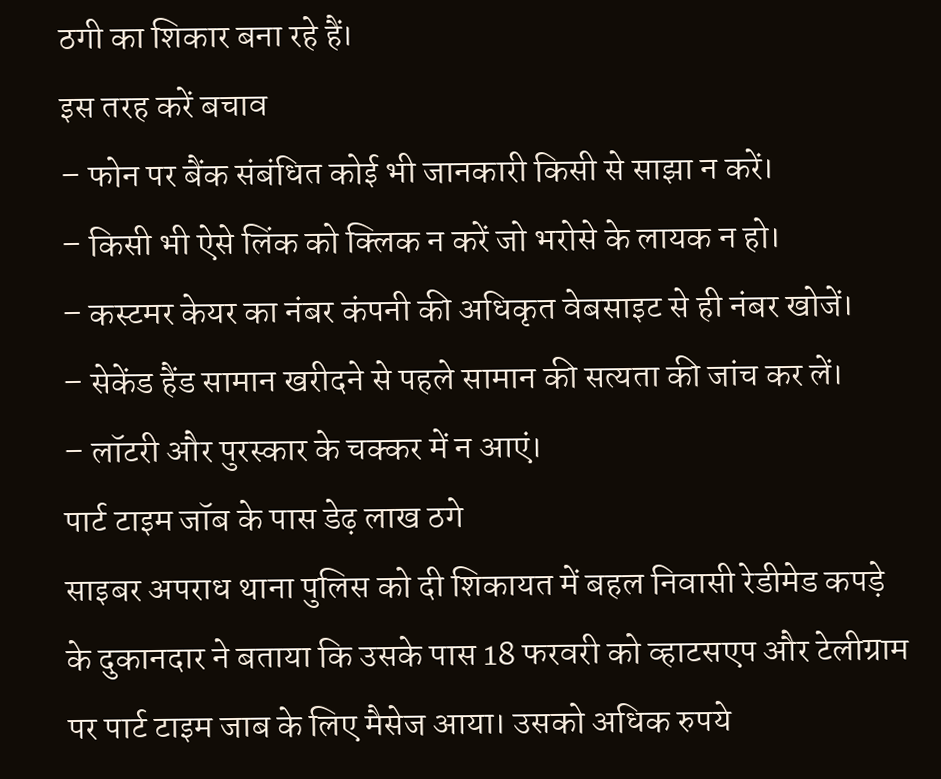ठगी का शिकार बना रहे हैं।
इस तरह करें बचाव
– फोन पर बैंक संबंधित कोई भी जानकारी किसी से साझा न करें।
– किसी भी ऐसे लिंक को क्लिक न करें जो भरोसे के लायक न हो।
– कस्टमर केयर का नंबर कंपनी की अधिकृत वेबसाइट से ही नंबर खोजें।
– सेकेंड हैंड सामान खरीदने से पहले सामान की सत्यता की जांच कर लें।
– लॉटरी और पुरस्कार के चक्कर में न आएं।
पार्ट टाइम जॉब के पास डेढ़ लाख ठगे
साइबर अपराध थाना पुलिस को दी शिकायत में बहल निवासी रेडीमेड कपड़े के दुकानदार ने बताया कि उसके पास 18 फरवरी को व्हाटसएप और टेलीग्राम पर पार्ट टाइम जाब के लिए मैसेज आया। उसको अधिक रुपये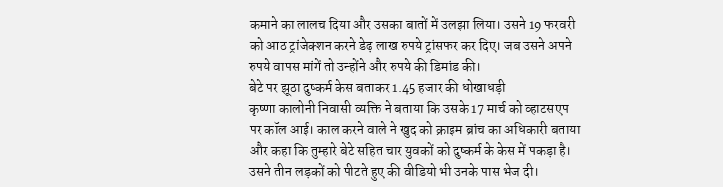कमाने का लालच दिया और उसका बातों में उलझा लिया। उसने 19 फरवरी को आठ ट्रांजेक्शन करने डेढ़ लाख रुपये ट्रांसफर कर दिए। जब उसने अपने रुपये वापस मांगें तो उन्होंने और रुपये की डिमांड की।
बेटे पर झूठा दुष्कर्म केस बताकर 1.45 हजार की धोखाधड़ी
कृष्णा कालोनी निवासी व्यक्ति ने बताया कि उसके 17 मार्च को व्हाटसएप पर कॉल आई। काल करने वाले ने खुद को क्राइम ब्रांच का अधिकारी बताया और कहा कि तुम्हारे बेटे सहित चार युवकों को दुष्कर्म के केस में पकड़ा है। उसने तीन लड़कों को पीटते हुए की वीडियो भी उनके पास भेज दी।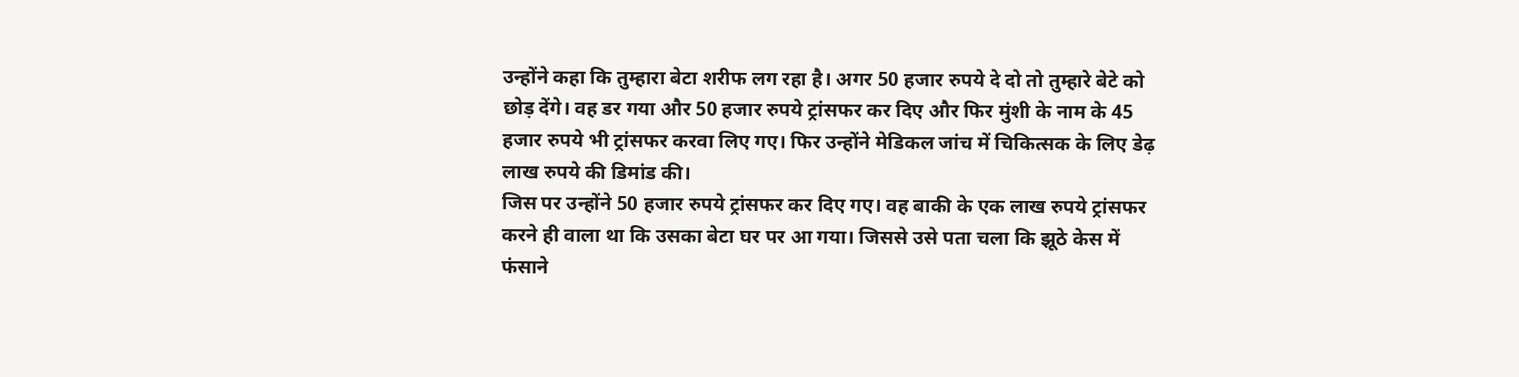उन्होंने कहा कि तुम्हारा बेटा शरीफ लग रहा है। अगर 50 हजार रुपये दे दो तो तुम्हारे बेटे को छोड़ देंगे। वह डर गया और 50 हजार रुपये ट्रांसफर कर दिए और फिर मुंशी के नाम के 45 हजार रुपये भी ट्रांसफर करवा लिए गए। फिर उन्होंने मेडिकल जांच में चिकित्सक के लिए डेढ़ लाख रुपये की डिमांड की।
जिस पर उन्होंने 50 हजार रुपये ट्रांसफर कर दिए गए। वह बाकी के एक लाख रुपये ट्रांसफर करने ही वाला था कि उसका बेटा घर पर आ गया। जिससे उसे पता चला कि झूठे केस में फंसाने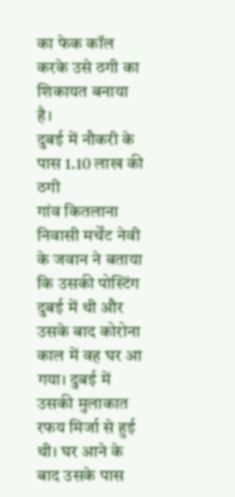का फेक कॉल करके उसे ठगी का शिकायत बनाया है।
दुबई में नौकरी के पास 1.10 लाख की ठगी
गांव कितलाना निवासी मर्चेंट नेवी के जवान ने बताया कि उसकी पोस्टिंग दुबई में थी और उसके बाद कोरोना काल में वह घर आ गया। दुबई में उसकी मुलाकात रफय मिर्जा से हुई थी। घर आने के बाद उसके पास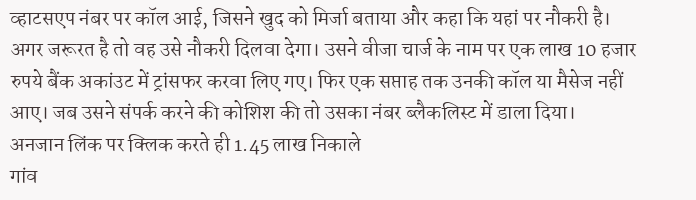व्हाटसएप नंबर पर कॉल आई, जिसने खुद को मिर्जा बताया और कहा कि यहां पर नौकरी है।
अगर जरूरत है तो वह उसे नौकरी दिलवा देगा। उसने वीजा चार्ज के नाम पर एक लाख 10 हजार रुपये बैंक अकांउट में ट्रांसफर करवा लिए गए। फिर एक सप्ताह तक उनकी कॉल या मैसेज नहीं आए। जब उसने संपर्क करने की कोशिश की तो उसका नंबर ब्लैकलिस्ट में डाला दिया।
अनजान लिंक पर क्लिक करते ही 1.45 लाख निकाले
गांव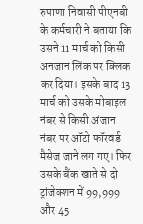रुपाणा निवासी पीएनबी के कर्मचारी ने बताया कि उसने 11 मार्च को किसी अनजान लिंक पर क्लिक कर दिया। इसके बाद 13 मार्च को उसके मोबाइल नंबर से किसी अंजान नंबर पर ऑटो फॉरवर्ड मैसेज जाने लग गए। फिर उसके बैंक खाते से दो ट्रांजेक्शन में 99,999 और 45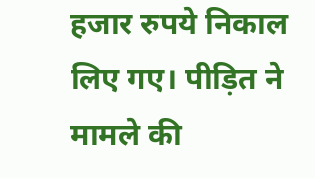हजार रुपये निकाल लिए गए। पीड़ित ने मामले की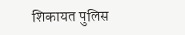शिकायत पुलिस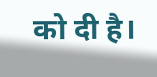को दी है।